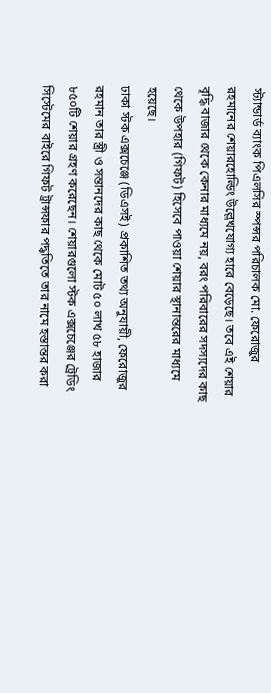স্ট্যান্ডার্ড ব্যাংক পিএলসির স্পন্সর পরিচালক মো. ফেরোজুর রহমানের শেয়ারহোল্ডিং উল্লেখযোগ্য হারে বেড়েছে। তবে এই শেয়ার বৃদ্ধি বাজার থেকে কেনার মাধ্যমে নয়, বরং পরিবারের সদস্যদের কাছ থেকে উপহার (গিফট) হিসেবে পাওয়া শেয়ার স্থানান্তরের মাধ্যমে হয়েছে।
ঢাকা স্টক এক্সচেঞ্জে (ডিএসই) প্রকাশিত তথ্য অনুযায়ী, ফেরোজুর রহমান তার স্ত্রী ও সন্তানদের কাছ থেকে মোট ৫০ লাখ ৫৮ হাজার ৮৫০টি শেয়ার গ্রহণ করেছেন। শেয়ারগুলো স্টক এক্সচেঞ্জের ট্রেডিং সিস্টেমের বাইরে গিফট ট্রান্সফার পদ্ধতিতে তার নামে হস্তান্তর করা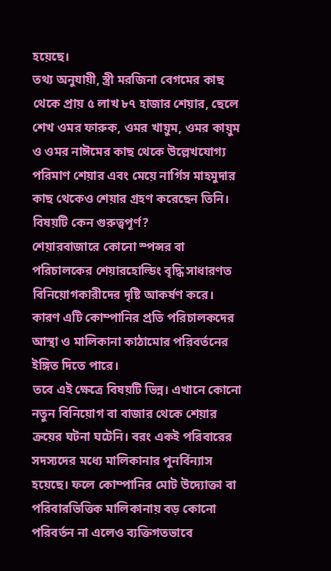হয়েছে।
তথ্য অনুযায়ী, স্ত্রী মরজিনা বেগমের কাছ থেকে প্রায় ৫ লাখ ৮৭ হাজার শেয়ার, ছেলে শেখ ওমর ফারুক, ওমর খায়ুম, ওমর কায়ুম ও ওমর নাঈমের কাছ থেকে উল্লেখযোগ্য পরিমাণ শেয়ার এবং মেয়ে নার্গিস মাহমুদার কাছ থেকেও শেয়ার গ্রহণ করেছেন তিনি।
বিষয়টি কেন গুরুত্বপূর্ণ?
শেয়ারবাজারে কোনো স্পন্সর বা পরিচালকের শেয়ারহোল্ডিং বৃদ্ধি সাধারণত বিনিয়োগকারীদের দৃষ্টি আকর্ষণ করে। কারণ এটি কোম্পানির প্রতি পরিচালকদের আস্থা ও মালিকানা কাঠামোর পরিবর্তনের ইঙ্গিত দিতে পারে।
তবে এই ক্ষেত্রে বিষয়টি ভিন্ন। এখানে কোনো নতুন বিনিয়োগ বা বাজার থেকে শেয়ার ক্রয়ের ঘটনা ঘটেনি। বরং একই পরিবারের সদস্যদের মধ্যে মালিকানার পুনর্বিন্যাস হয়েছে। ফলে কোম্পানির মোট উদ্যোক্তা বা পরিবারভিত্তিক মালিকানায় বড় কোনো পরিবর্তন না এলেও ব্যক্তিগতভাবে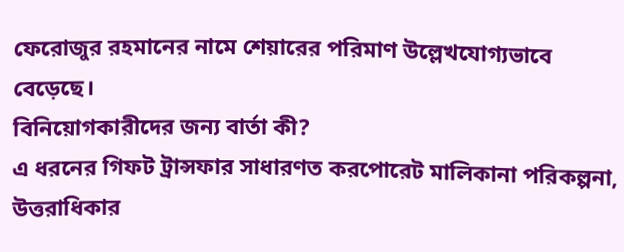ফেরোজুর রহমানের নামে শেয়ারের পরিমাণ উল্লেখযোগ্যভাবে বেড়েছে।
বিনিয়োগকারীদের জন্য বার্তা কী?
এ ধরনের গিফট ট্রান্সফার সাধারণত করপোরেট মালিকানা পরিকল্পনা, উত্তরাধিকার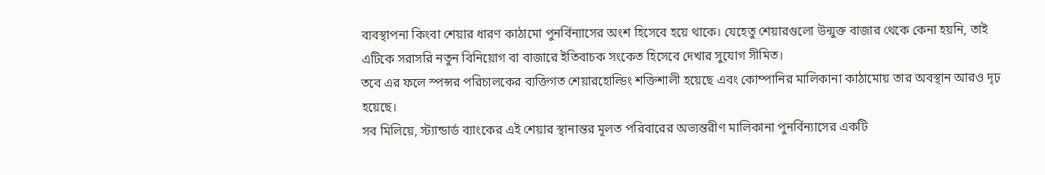ব্যবস্থাপনা কিংবা শেয়ার ধারণ কাঠামো পুনর্বিন্যাসের অংশ হিসেবে হয়ে থাকে। যেহেতু শেয়ারগুলো উন্মুক্ত বাজার থেকে কেনা হয়নি, তাই এটিকে সরাসরি নতুন বিনিয়োগ বা বাজারে ইতিবাচক সংকেত হিসেবে দেখার সুযোগ সীমিত।
তবে এর ফলে স্পন্সর পরিচালকের ব্যক্তিগত শেয়ারহোল্ডিং শক্তিশালী হয়েছে এবং কোম্পানির মালিকানা কাঠামোয় তার অবস্থান আরও দৃঢ় হয়েছে।
সব মিলিয়ে, স্ট্যান্ডার্ড ব্যাংকের এই শেয়ার স্থানান্তর মূলত পরিবারের অভ্যন্তরীণ মালিকানা পুনর্বিন্যাসের একটি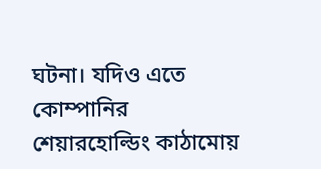ঘটনা। যদিও এতে কোম্পানির শেয়ারহোল্ডিং কাঠামোয়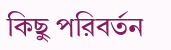কিছু পরিবর্তন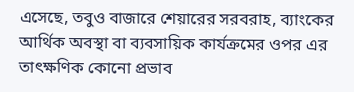এসেছে, তবুও বাজারে শেয়ারের সরবরাহ, ব্যাংকের আর্থিক অবস্থা বা ব্যবসায়িক কার্যক্রমের ওপর এর তাৎক্ষণিক কোনো প্রভাব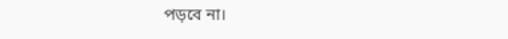পড়বে না।